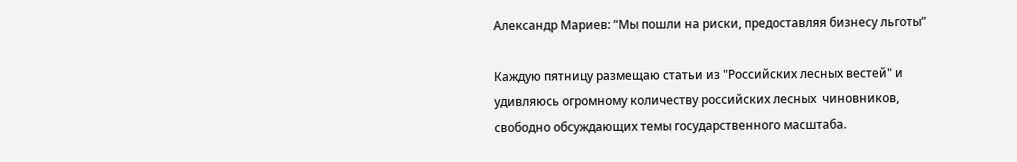Александр Мариев: “Мы пошли на риски, предоставляя бизнесу льготы”

Каждую пятницу размещаю статьи из "Российских лесных вестей" и удивляюсь огромному количеству российских лесных  чиновников, свободно обсуждающих темы государственного масштаба.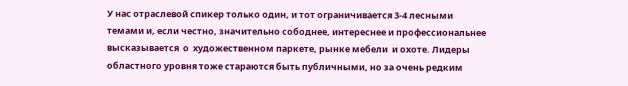У нас отраслевой спикер только один, и тот ограничивается 3-4 лесными темами и, если честно, значительно сободнее, интереснее и профессиональнее высказывается  о  художественном паркете, рынке мебели  и охоте. Лидеры областного уровня тоже стараются быть публичными, но за очень редким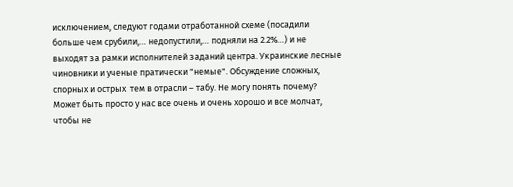исключением, следуют годами отработанной схеме (посадили больше чем срубили,… недопустили,… подняли на 2.2%…) и не выходят за рамки исполнителей заданий центра. Украинские лесные чиновники и ученые пратически "немые". Обсуждение сложных, спорных и острых  тем в отрасли – табу. Не могу понять почему? Может быть просто у нас все очень и очень хорошо и все молчат, чтобы не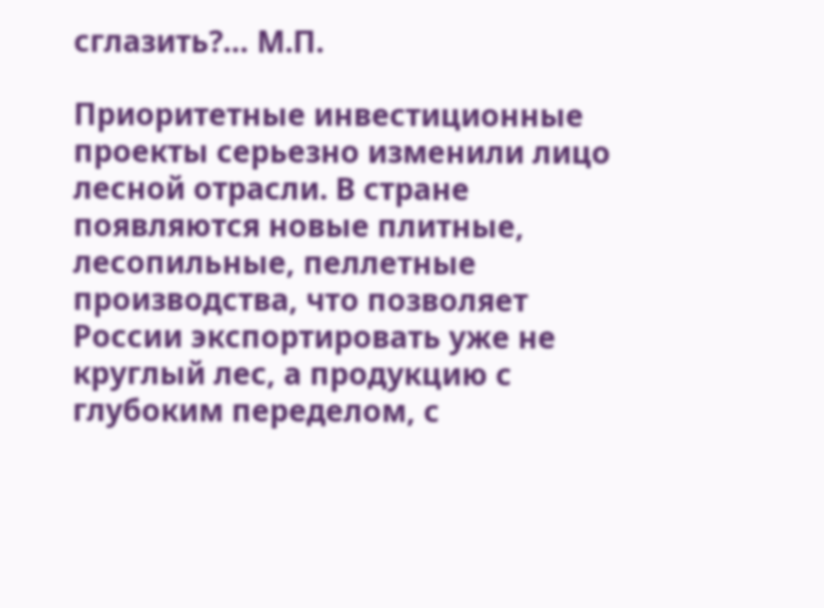сглазить?… М.П.

Приоритетные инвестиционные проекты серьезно изменили лицо лесной отрасли. В стране появляются новые плитные, лесопильные, пеллетные производства, что позволяет России экспортировать уже не круглый лес, а продукцию с глубоким переделом, с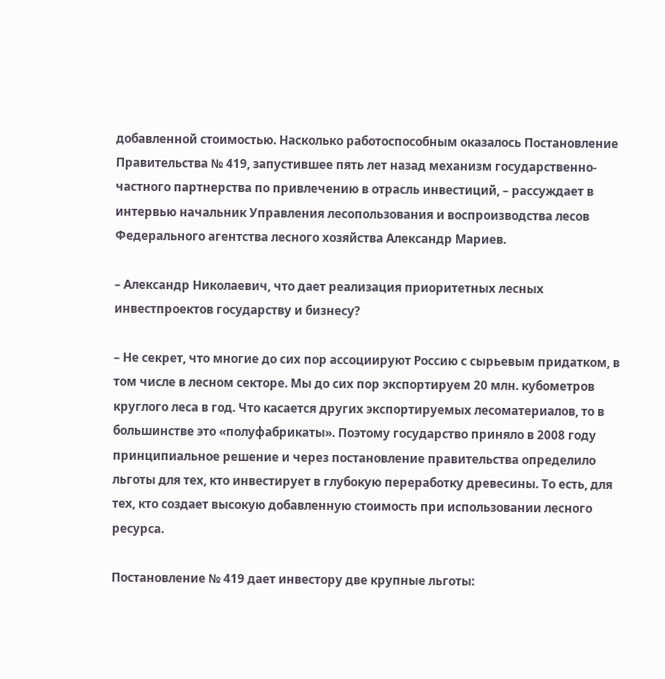добавленной стоимостью. Насколько работоспособным оказалось Постановление Правительства № 419, запустившее пять лет назад механизм государственно-частного партнерства по привлечению в отрасль инвестиций, – рассуждает в интервью начальник Управления лесопользования и воспроизводства лесов Федерального агентства лесного хозяйства Александр Мариев.

– Александр Николаевич, что дает реализация приоритетных лесных инвестпроектов государству и бизнесу?

– Не секрет, что многие до сих пор ассоциируют Россию с сырьевым придатком, в том числе в лесном секторе. Мы до сих пор экспортируем 20 млн. кубометров круглого леса в год. Что касается других экспортируемых лесоматериалов, то в большинстве это «полуфабрикаты». Поэтому государство приняло в 2008 году принципиальное решение и через постановление правительства определило льготы для тех, кто инвестирует в глубокую переработку древесины. То есть, для тех, кто создает высокую добавленную стоимость при использовании лесного ресурса.

Постановление № 419 дает инвестору две крупные льготы: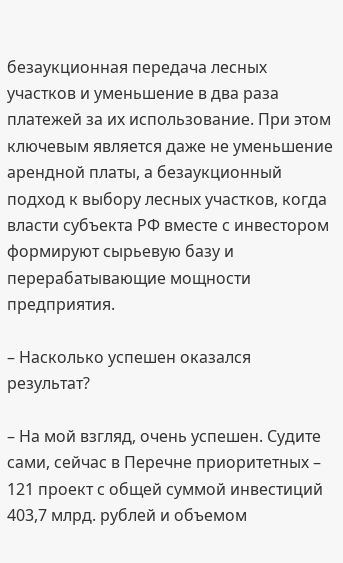безаукционная передача лесных участков и уменьшение в два раза платежей за их использование. При этом ключевым является даже не уменьшение арендной платы, а безаукционный подход к выбору лесных участков, когда власти субъекта РФ вместе с инвестором формируют сырьевую базу и перерабатывающие мощности предприятия.

– Насколько успешен оказался результат?

– На мой взгляд, очень успешен. Судите сами, сейчас в Перечне приоритетных – 121 проект с общей суммой инвестиций 403,7 млрд. рублей и объемом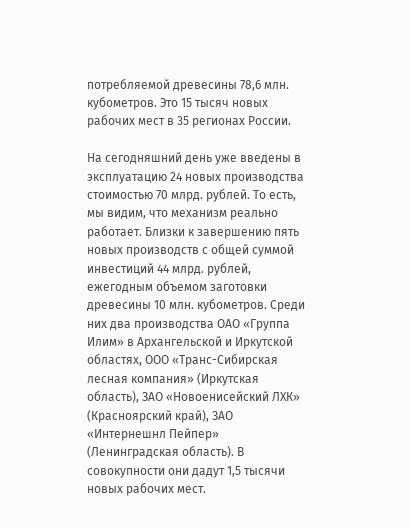потребляемой древесины 78,6 млн. кубометров. Это 15 тысяч новых рабочих мест в 35 регионах России.

На сегодняшний день уже введены в эксплуатацию 24 новых производства стоимостью 70 млрд. рублей. То есть, мы видим, что механизм реально работает. Близки к завершению пять новых производств с общей суммой инвестиций 44 млрд. рублей, ежегодным объемом заготовки древесины 10 млн. кубометров. Среди них два производства ОАО «Группа Илим» в Архангельской и Иркутской областях, ООО «Транс-Сибирская лесная компания» (Иркутская область), ЗАО «Новоенисейский ЛХК» (Красноярский край), ЗАО «Интернешнл Пейпер» (Ленинградская область). В совокупности они дадут 1,5 тысячи новых рабочих мест.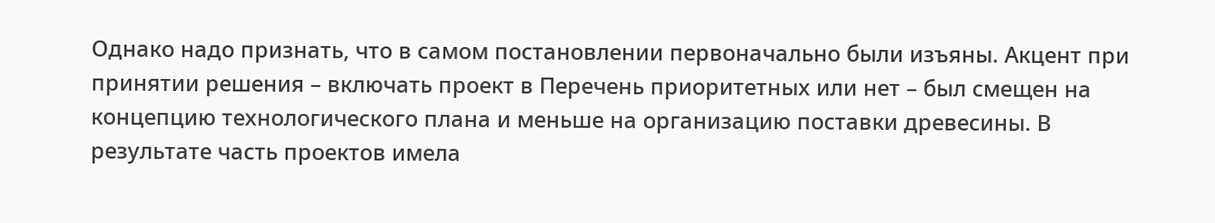Однако надо признать, что в самом постановлении первоначально были изъяны. Акцент при принятии решения – включать проект в Перечень приоритетных или нет – был смещен на концепцию технологического плана и меньше на организацию поставки древесины. В результате часть проектов имела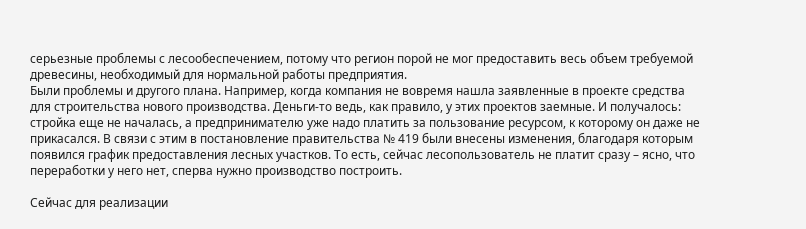серьезные проблемы с лесообеспечением, потому что регион порой не мог предоставить весь объем требуемой древесины, необходимый для нормальной работы предприятия.
Были проблемы и другого плана. Например, когда компания не вовремя нашла заявленные в проекте средства для строительства нового производства. Деньги-то ведь, как правило, у этих проектов заемные. И получалось: стройка еще не началась, а предпринимателю уже надо платить за пользование ресурсом, к которому он даже не прикасался. В связи с этим в постановление правительства № 419 были внесены изменения, благодаря которым появился график предоставления лесных участков. То есть, сейчас лесопользователь не платит сразу – ясно, что переработки у него нет, сперва нужно производство построить.

Сейчас для реализации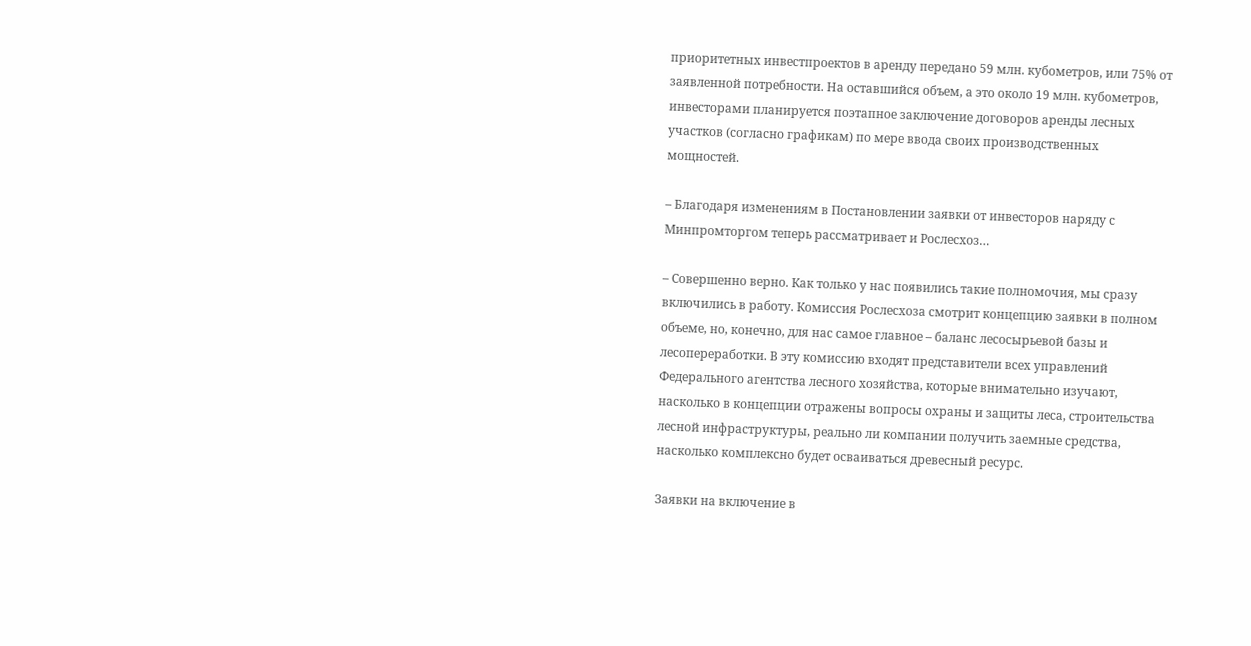приоритетных инвестпроектов в аренду передано 59 млн. кубометров, или 75% от заявленной потребности. На оставшийся объем, а это около 19 млн. кубометров, инвесторами планируется поэтапное заключение договоров аренды лесных участков (согласно графикам) по мере ввода своих производственных мощностей.

– Благодаря изменениям в Постановлении заявки от инвесторов наряду с Минпромторгом теперь рассматривает и Рослесхоз…

– Совершенно верно. Как только у нас появились такие полномочия, мы сразу включились в работу. Комиссия Рослесхоза смотрит концепцию заявки в полном объеме, но, конечно, для нас самое главное – баланс лесосырьевой базы и лесопереработки. В эту комиссию входят представители всех управлений Федерального агентства лесного хозяйства, которые внимательно изучают, насколько в концепции отражены вопросы охраны и защиты леса, строительства лесной инфраструктуры, реально ли компании получить заемные средства, насколько комплексно будет осваиваться древесный ресурс.

Заявки на включение в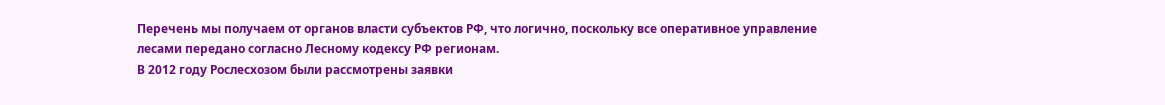Перечень мы получаем от органов власти субъектов РФ, что логично, поскольку все оперативное управление лесами передано согласно Лесному кодексу РФ регионам.
В 2012 году Рослесхозом были рассмотрены заявки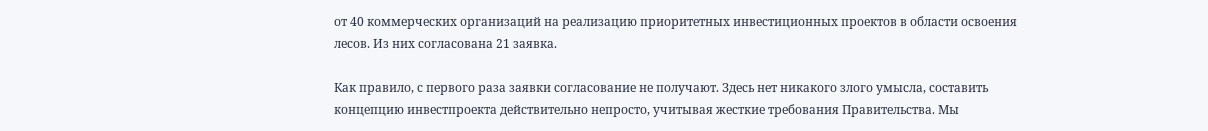от 40 коммерческих организаций на реализацию приоритетных инвестиционных проектов в области освоения лесов. Из них согласована 21 заявка.

Как правило, с первого раза заявки согласование не получают. Здесь нет никакого злого умысла, составить концепцию инвестпроекта действительно непросто, учитывая жесткие требования Правительства. Мы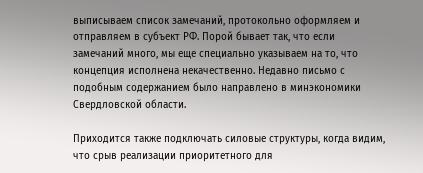выписываем список замечаний, протокольно оформляем и отправляем в субъект РФ. Порой бывает так, что если замечаний много, мы еще специально указываем на то, что концепция исполнена некачественно. Недавно письмо с подобным содержанием было направлено в минэкономики Свердловской области.

Приходится также подключать силовые структуры, когда видим, что срыв реализации приоритетного для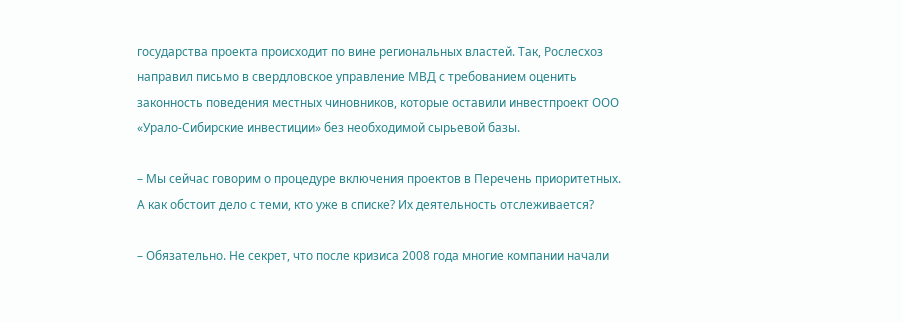государства проекта происходит по вине региональных властей. Так, Рослесхоз направил письмо в свердловское управление МВД с требованием оценить законность поведения местных чиновников, которые оставили инвестпроект ООО «Урало-Сибирские инвестиции» без необходимой сырьевой базы.

– Мы сейчас говорим о процедуре включения проектов в Перечень приоритетных. А как обстоит дело с теми, кто уже в списке? Их деятельность отслеживается?

– Обязательно. Не секрет, что после кризиса 2008 года многие компании начали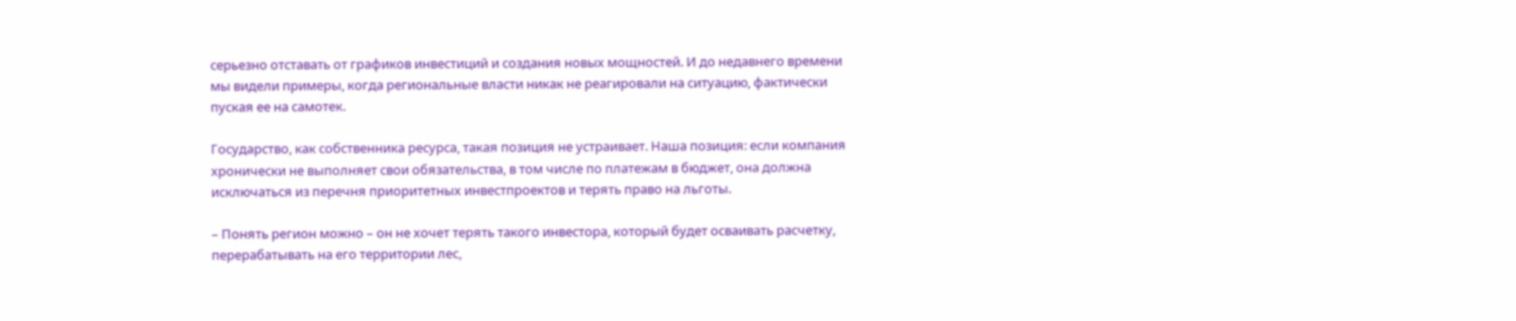серьезно отставать от графиков инвестиций и создания новых мощностей. И до недавнего времени мы видели примеры, когда региональные власти никак не реагировали на ситуацию, фактически пуская ее на самотек.

Государство, как собственника ресурса, такая позиция не устраивает. Наша позиция: если компания хронически не выполняет свои обязательства, в том числе по платежам в бюджет, она должна исключаться из перечня приоритетных инвестпроектов и терять право на льготы.

– Понять регион можно – он не хочет терять такого инвестора, который будет осваивать расчетку, перерабатывать на его территории лес,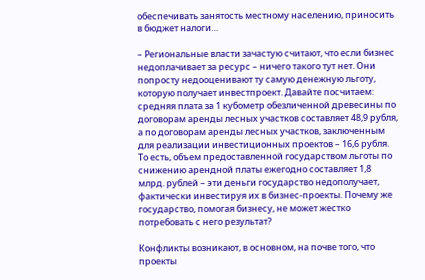обеспечивать занятость местному населению, приносить в бюджет налоги…

– Региональные власти зачастую считают, что если бизнес недоплачивает за ресурс – ничего такого тут нет. Они попросту недооценивают ту самую денежную льготу, которую получает инвестпроект. Давайте посчитаем: средняя плата за 1 кубометр обезличенной древесины по договорам аренды лесных участков составляет 48,9 рубля, а по договорам аренды лесных участков, заключенным для реализации инвестиционных проектов – 16,6 рубля. То есть, объем предоставленной государством льготы по снижению арендной платы ежегодно составляет 1,8 млрд. рублей – эти деньги государство недополучает, фактически инвестируя их в бизнес-проекты. Почему же государство, помогая бизнесу, не может жестко потребовать с него результат?

Конфликты возникают, в основном, на почве того, что проекты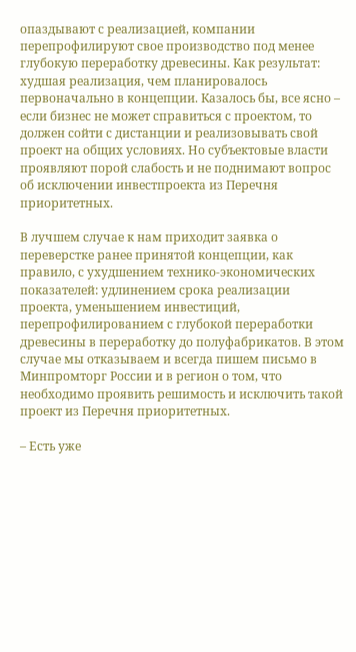опаздывают с реализацией, компании перепрофилируют свое производство под менее глубокую переработку древесины. Как результат: худшая реализация, чем планировалось первоначально в концепции. Казалось бы, все ясно – если бизнес не может справиться с проектом, то должен сойти с дистанции и реализовывать свой проект на общих условиях. Но субъектовые власти проявляют порой слабость и не поднимают вопрос об исключении инвестпроекта из Перечня приоритетных.

В лучшем случае к нам приходит заявка о переверстке ранее принятой концепции, как правило, с ухудшением технико-экономических показателей: удлинением срока реализации проекта, уменьшением инвестиций, перепрофилированием с глубокой переработки древесины в переработку до полуфабрикатов. В этом случае мы отказываем и всегда пишем письмо в Минпромторг России и в регион о том, что необходимо проявить решимость и исключить такой проект из Перечня приоритетных.

– Есть уже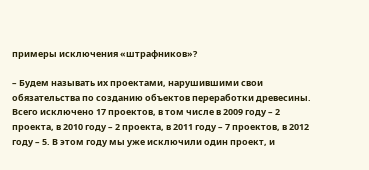примеры исключения «штрафников»?

– Будем называть их проектами, нарушившими свои обязательства по созданию объектов переработки древесины. Всего исключено 17 проектов, в том числе в 2009 году – 2 проекта, в 2010 году – 2 проекта, в 2011 году – 7 проектов, в 2012 году – 5. В этом году мы уже исключили один проект, и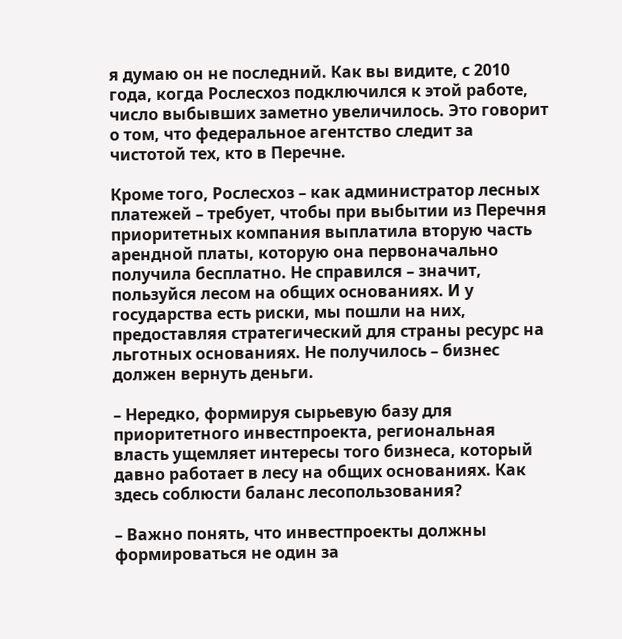я думаю он не последний. Как вы видите, с 2010 года, когда Рослесхоз подключился к этой работе, число выбывших заметно увеличилось. Это говорит о том, что федеральное агентство следит за чистотой тех, кто в Перечне.

Кроме того, Рослесхоз – как администратор лесных платежей – требует, чтобы при выбытии из Перечня приоритетных компания выплатила вторую часть арендной платы, которую она первоначально получила бесплатно. Не справился – значит, пользуйся лесом на общих основаниях. И у государства есть риски, мы пошли на них, предоставляя стратегический для страны ресурс на льготных основаниях. Не получилось – бизнес должен вернуть деньги.

– Нередко, формируя сырьевую базу для приоритетного инвестпроекта, региональная власть ущемляет интересы того бизнеса, который давно работает в лесу на общих основаниях. Как здесь соблюсти баланс лесопользования?

– Важно понять, что инвестпроекты должны формироваться не один за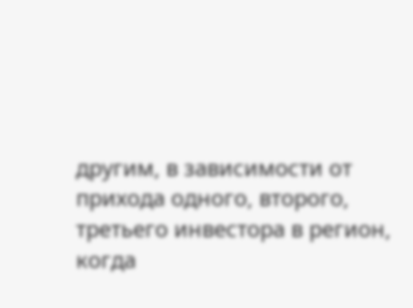другим, в зависимости от прихода одного, второго, третьего инвестора в регион, когда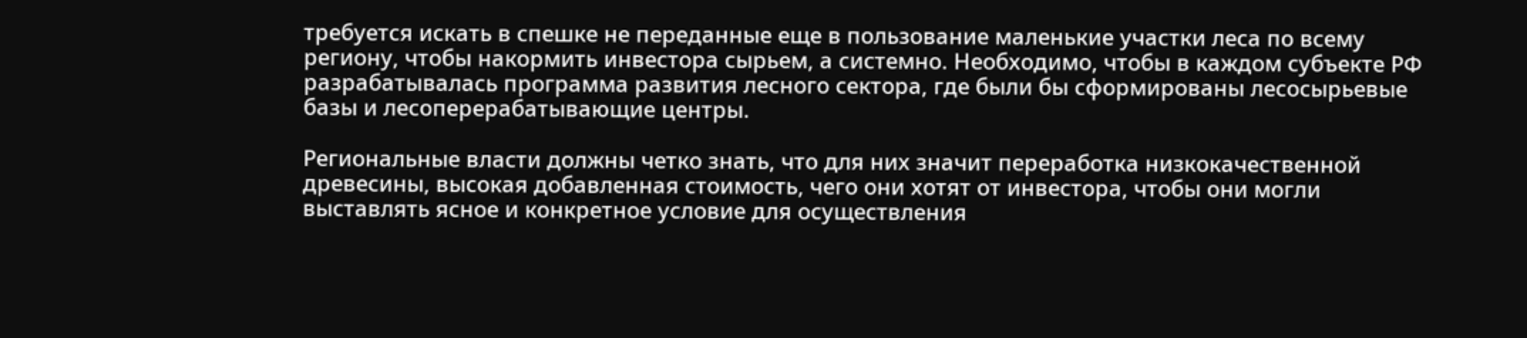требуется искать в спешке не переданные еще в пользование маленькие участки леса по всему региону, чтобы накормить инвестора сырьем, а системно. Необходимо, чтобы в каждом субъекте РФ разрабатывалась программа развития лесного сектора, где были бы сформированы лесосырьевые базы и лесоперерабатывающие центры.

Региональные власти должны четко знать, что для них значит переработка низкокачественной древесины, высокая добавленная стоимость, чего они хотят от инвестора, чтобы они могли выставлять ясное и конкретное условие для осуществления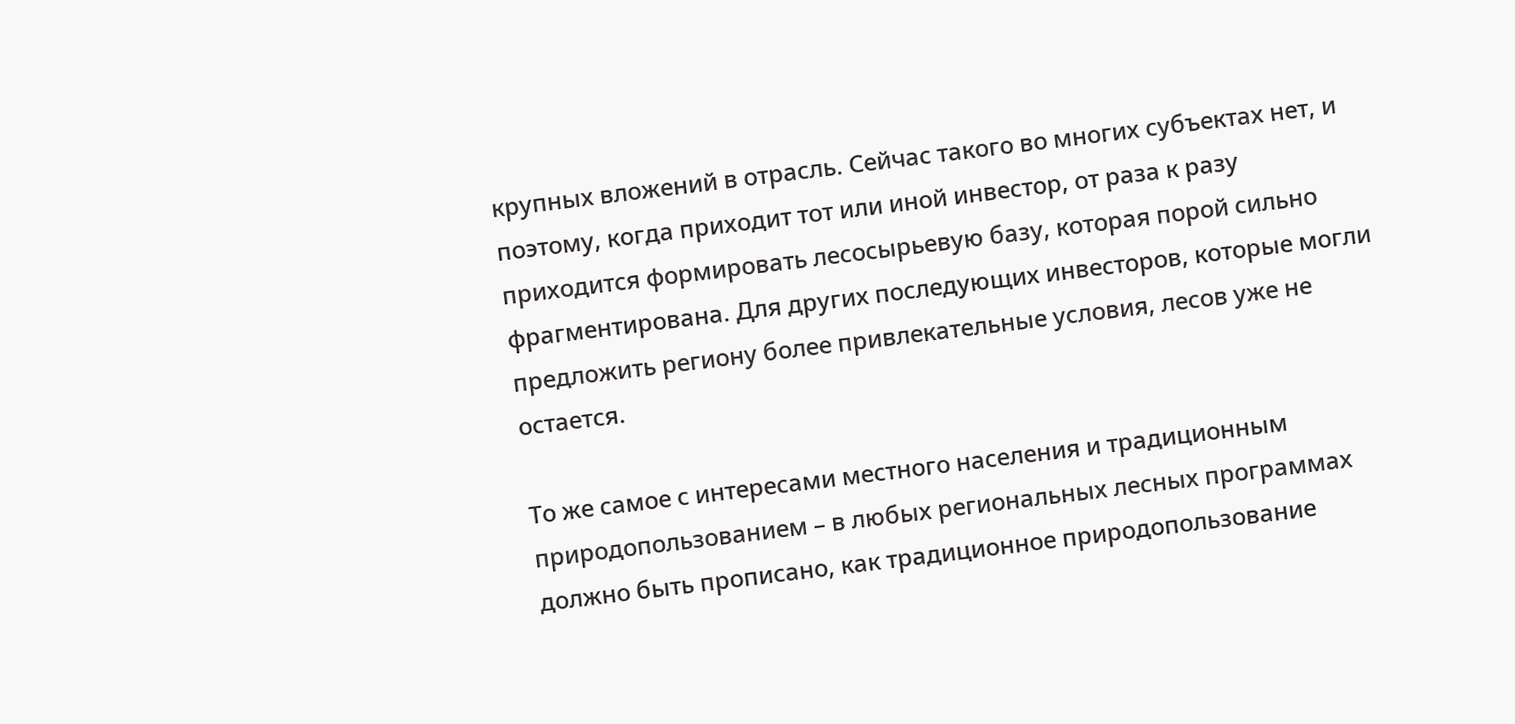крупных вложений в отрасль. Сейчас такого во многих субъектах нет, и поэтому, когда приходит тот или иной инвестор, от раза к разу приходится формировать лесосырьевую базу, которая порой сильно фрагментирована. Для других последующих инвесторов, которые могли предложить региону более привлекательные условия, лесов уже не остается.

То же самое с интересами местного населения и традиционным природопользованием – в любых региональных лесных программах должно быть прописано, как традиционное природопользование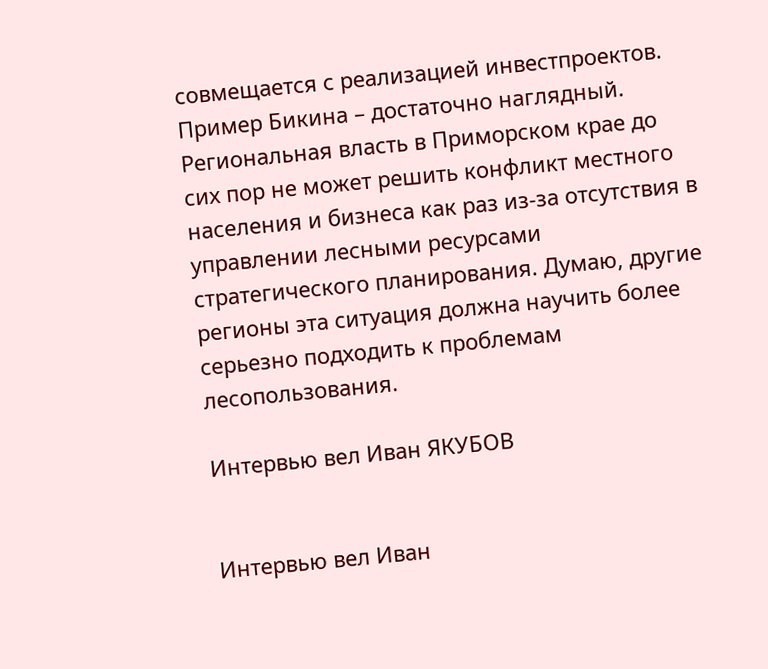совмещается с реализацией инвестпроектов. Пример Бикина – достаточно наглядный. Региональная власть в Приморском крае до сих пор не может решить конфликт местного населения и бизнеса как раз из-за отсутствия в управлении лесными ресурсами стратегического планирования. Думаю, другие регионы эта ситуация должна научить более серьезно подходить к проблемам лесопользования.

Интервью вел Иван ЯКУБОВ


Интервью вел Иван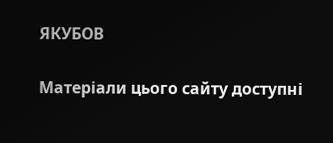ЯКУБОВ

Матеріали цього сайту доступні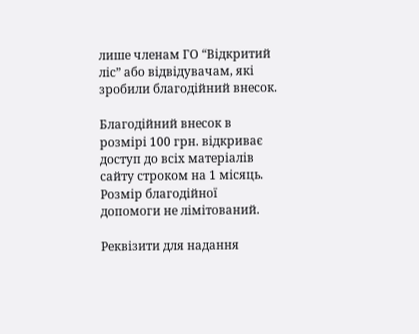лише членам ГО “Відкритий ліс” або відвідувачам, які зробили благодійний внесок.

Благодійний внесок в розмірі 100 грн. відкриває доступ до всіх матеріалів сайту строком на 1 місяць. Розмір благодійної допомоги не лімітований.

Реквізити для надання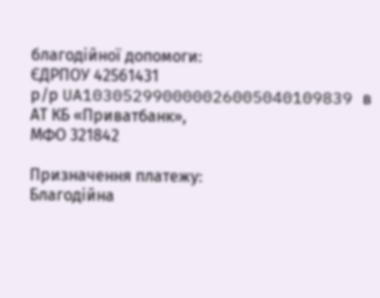благодійної допомоги:
ЄДРПОУ 42561431
р/р UA103052990000026005040109839 в АТ КБ «Приватбанк»,
МФО 321842

Призначення платежу:
Благодійна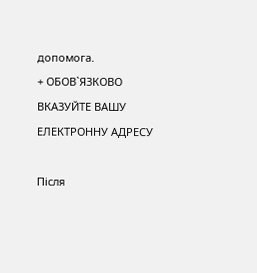допомога.
+ ОБОВ`ЯЗКОВО ВКАЗУЙТЕ ВАШУ ЕЛЕКТРОННУ АДРЕСУ

Після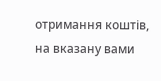отримання коштів, на вказану вами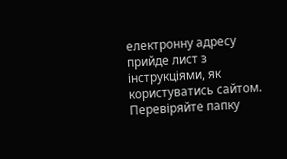електронну адресу прийде лист з інструкціями, як користуватись сайтом. Перевіряйте папку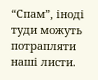“Спам”, іноді туди можуть потрапляти наші листи.